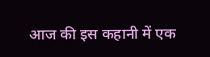आज की इस कहानी में एक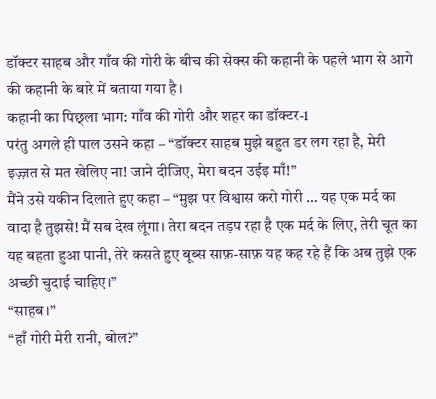डॉक्टर साहब और गाँव की गोरी के बीच की सेक्स की कहानी के पहले भाग से आगे की कहानी के बारे में बताया गया है।
कहानी का पिछ्ला भाग: गाँव की गोरी और शहर का डॉक्टर-1
परंतु अगले ही पाल उसने कहा – “डॉक्टर साहब मुझे बहुत डर लग रहा है, मेरी इज़्ज़त से मत खेलिए ना! जाने दीजिए, मेरा बदन उईइ माँ!”
मैंने उसे यकीन दिलाते हुए कहा – “मुझ पर विश्वास करो गोरी … यह एक मर्द का वादा है तुझसे! मैं सब देख लूंगा। तेरा बदन तड़प रहा है एक मर्द के लिए, तेरी चूत का यह बहता हुआ पानी, तेरे कसते हुए बूब्स साफ़-साफ़ यह कह रहे हैं कि अब तुझे एक अच्छी चुदाई चाहिए।”
“साहब।”
“हाँ गोरी मेरी रानी, बोल?”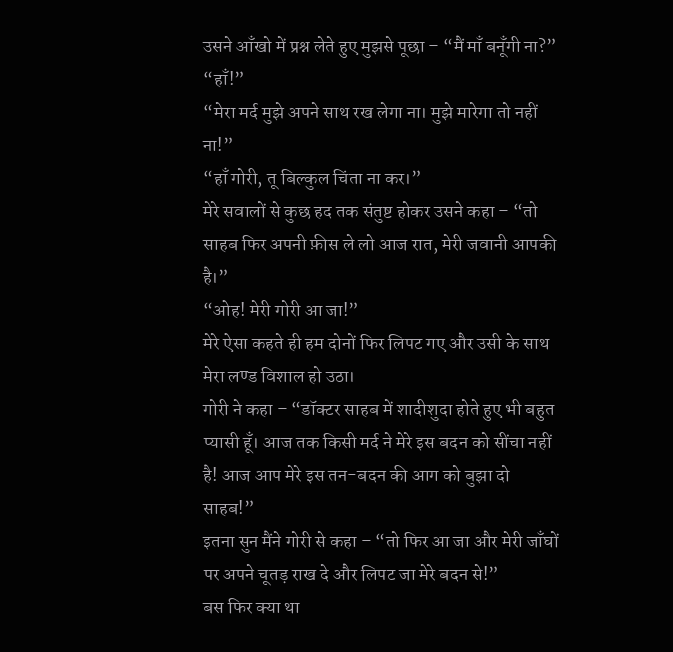उसने आँखो में प्रश्न लेते हुए मुझसे पूछा – “मैं माँ बनूँगी ना?”
“हाँ!”
“मेरा मर्द मुझे अपने साथ रख लेगा ना। मुझे मारेगा तो नहीं ना!”
“हाँ गोरी, तू बिल्कुल चिंता ना कर।”
मेरे सवालों से कुछ हद तक संतुष्ट होकर उसने कहा – “तो साहब फिर अपनी फ़ीस ले लो आज रात, मेरी जवानी आपकी है।”
“ओह! मेरी गोरी आ जा!”
मेरे ऐसा कहते ही हम दोनों फिर लिपट गए और उसी के साथ मेरा लण्ड विशाल हो उठा।
गोरी ने कहा – “डॉक्टर साहब में शादीशुदा होते हुए भी बहुत प्यासी हूँ। आज तक किसी मर्द ने मेरे इस बदन को सींचा नहीं है! आज आप मेरे इस तन-बदन की आग को बुझा दो साहब!”
इतना सुन मैंने गोरी से कहा – “तो फिर आ जा और मेरी जाँघों पर अपने चूतड़ राख दे और लिपट जा मेरे बदन से!”
बस फिर क्या था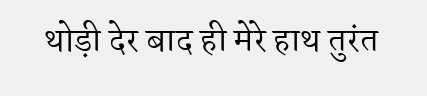थोड़ी देर बाद ही मेरे हाथ तुरंत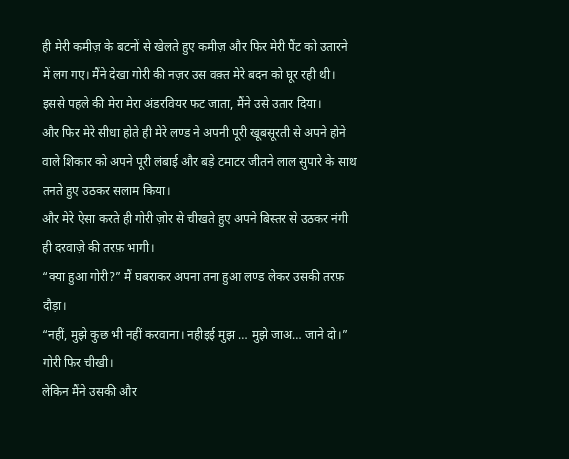ही मेरी कमीज़ के बटनों से खेलते हुए कमीज़ और फिर मेरी पैंट को उतारने में लग गए। मैंने देखा गोरी की नज़र उस वक़्त मेरे बदन को घूर रही थी।
इससे पहले की मेरा मेरा अंडरवियर फट जाता, मैंने उसे उतार दिया।
और फिर मेरे सीधा होते ही मेरे लण्ड ने अपनी पूरी खूबसूरती से अपने होने वाले शिकार को अपने पूरी लंबाई और बड़े टमाटर जीतने लाल सुपारे के साथ तनते हुए उठकर सलाम किया।
और मेरे ऐसा करते ही गोरी ज़ोर से चीखते हुए अपने बिस्तर से उठकर नंगी ही दरवाज़े की तरफ़ भागी।
“क्या हुआ गोरी?” मैं घबराकर अपना तना हुआ लण्ड लेकर उसकी तरफ़ दौड़ा।
“नहीं, मुझे कुछ भी नहीं करवाना। नहीइई मुझ … मुझे जाअ… जाने दो।” गोरी फिर चीखी।
लेकिन मैंने उसकी और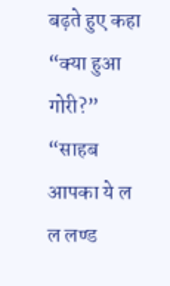बढ़ते हुए कहा “क्या हुआ गोरी?”
“साहब आपका ये ल ल लण्ड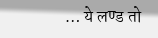… ये लण्ड तो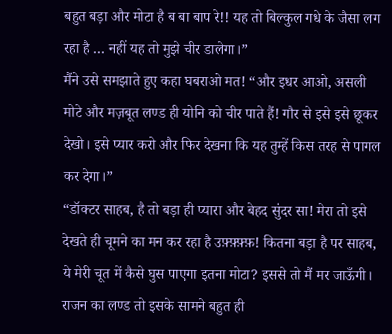बहुत बड़ा और मोटा है ब बा बाप रे!! यह तो बिल्कुल गधे के जैसा लग रहा है … नहीं यह तो मुझे चीर डालेगा।”
मैंने उसे समझाते हुए कहा घबराओ मत! “और इधर आओ, असली मोटे और मज़बूत लण्ड ही योनि को चीर पाते हैं! गौर से इसे इसे छूकर देखो। इसे प्यार करो और फिर देखना कि यह तुम्हें किस तरह से पागल कर देगा।”
“डॉक्टर साहब, है तो बड़ा ही प्यारा और बेहद सुंदर सा! मेरा तो इसे देखते ही चूमने का मन कर रहा है उफ़्फ़्फ़्फ़! कितना बड़ा है पर साहब, ये मेरी चूत में कैसे घुस पाएगा इतना मोटा? इससे तो मैं मर जाऊँगी। राजन का लण्ड तो इसके सामने बहुत ही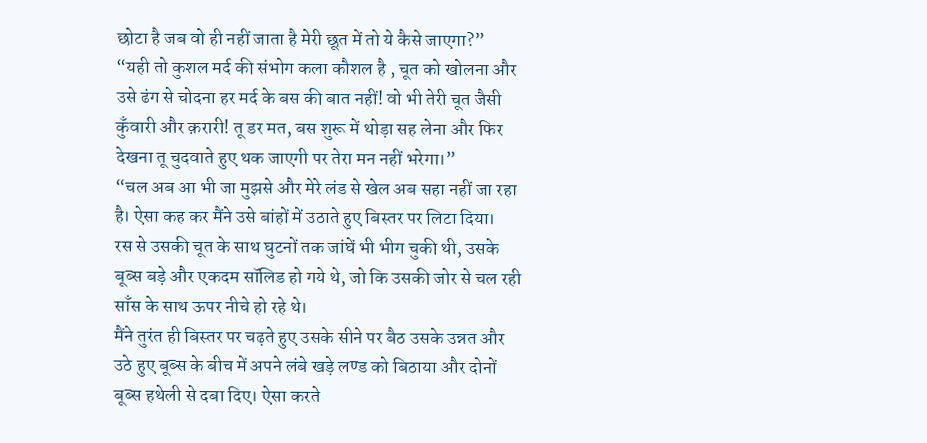छोटा है जब वो ही नहीं जाता है मेरी छूत में तो ये कैसे जाएगा?”
“यही तो कुशल मर्द की संभोग कला कौशल है , चूत को खोलना और उसे ढंग से चोदना हर मर्द के बस की बात नहीं! वो भी तेरी चूत जैसी कुँवारी और क़रारी! तू डर मत, बस शुरू में थोड़ा सह लेना और फिर देखना तू चुदवाते हुए थक जाएगी पर तेरा मन नहीं भरेगा।”
“चल अब आ भी जा मुझसे और मेरे लंड से खेल अब सहा नहीं जा रहा है। ऐसा कह कर मैंने उसे बांहों में उठाते हुए बिस्तर पर लिटा दिया।
रस से उसकी चूत के साथ घुटनों तक जांघें भी भीग चुकी थी, उसके बूब्स बड़े और एकदम सॉलिड हो गये थे, जो कि उसकी जोर से चल रही साँस के साथ ऊपर नीचे हो रहे थे।
मैंने तुरंत ही बिस्तर पर चढ़ते हुए उसके सीने पर बैठ उसके उन्नत और उठे हुए बूब्स के बीच में अपने लंबे खड़े लण्ड को बिठाया और दोनों बूब्स हथेली से दबा दिए। ऐसा करते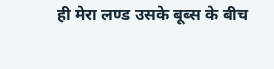ही मेरा लण्ड उसके बूब्स के बीच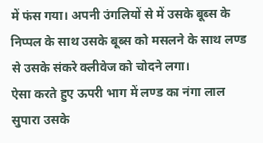में फंस गया। अपनी उंगलियों से में उसके बूब्स के निप्पल के साथ उसके बूब्स को मसलने के साथ लण्ड से उसके संकरे क्लीवेज को चोदने लगा।
ऐसा करते हुए ऊपरी भाग में लण्ड का नंगा लाल सुपारा उसके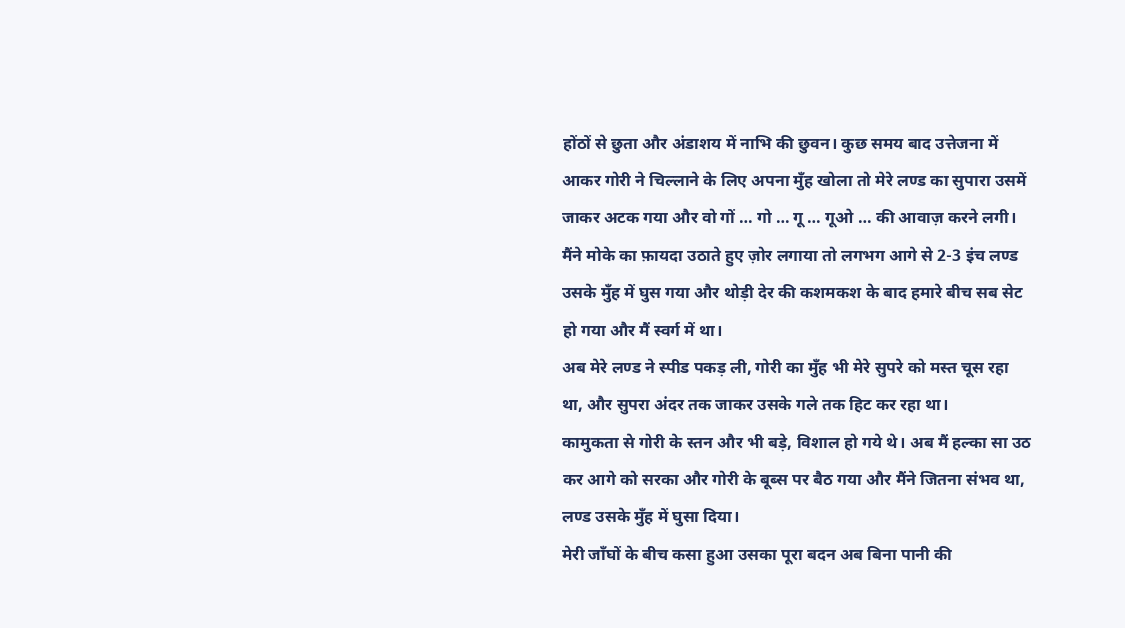होंठों से छुता और अंडाशय में नाभि की छुवन। कुछ समय बाद उत्तेजना में आकर गोरी ने चिल्लाने के लिए अपना मुँह खोला तो मेरे लण्ड का सुपारा उसमें जाकर अटक गया और वो गों … गो … गू … गूओ … की आवाज़ करने लगी।
मैंने मोके का फ़ायदा उठाते हुए ज़ोर लगाया तो लगभग आगे से 2-3 इंच लण्ड उसके मुँह में घुस गया और थोड़ी देर की कशमकश के बाद हमारे बीच सब सेट हो गया और मैं स्वर्ग में था।
अब मेरे लण्ड ने स्पीड पकड़ ली, गोरी का मुँह भी मेरे सुपरे को मस्त चूस रहा था, और सुपरा अंदर तक जाकर उसके गले तक हिट कर रहा था।
कामुकता से गोरी के स्तन और भी बड़े, विशाल हो गये थे। अब मैं हल्का सा उठ कर आगे को सरका और गोरी के बूब्स पर बैठ गया और मैंने जितना संभव था, लण्ड उसके मुँह में घुसा दिया।
मेरी जाँघों के बीच कसा हुआ उसका पूरा बदन अब बिना पानी की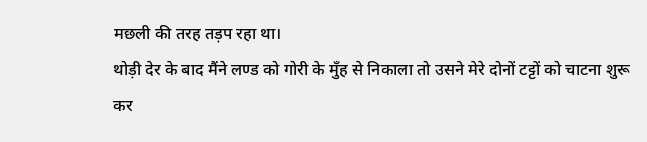मछली की तरह तड़प रहा था।
थोड़ी देर के बाद मैंने लण्ड को गोरी के मुँह से निकाला तो उसने मेरे दोनों टट्टों को चाटना शुरू कर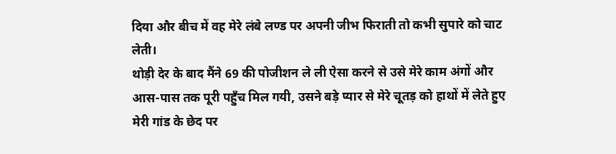दिया और बीच में वह मेरे लंबे लण्ड पर अपनी जीभ फिराती तो कभी सुपारे को चाट लेती।
थोड़ी देर के बाद मैंने 69 की पोजीशन ले ली ऐसा करने से उसे मेरे काम अंगों और आस-पास तक पूरी पहुँच मिल गयी, उसने बड़े प्यार से मेरे चूतड़ को हाथों में लेते हुए मेरी गांड के छेद पर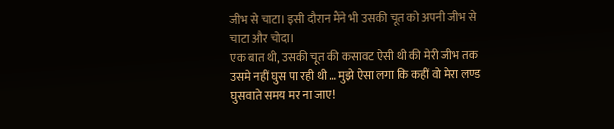जीभ से चाटा। इसी दौरान मैंने भी उसकी चूत को अपनी जीभ से चाटा और चोदा।
एक बात थी, उसकी चूत की कसावट ऐसी थी की मेरी जीभ तक उसमे नहीं घुस पा रही थी … मुझे ऐसा लगा कि कहीं वो मेरा लण्ड घुसवाते समय मर ना जाए!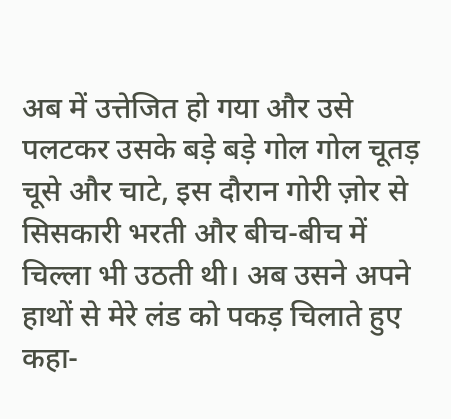अब में उत्तेजित हो गया और उसे पलटकर उसके बड़े बड़े गोल गोल चूतड़ चूसे और चाटे, इस दौरान गोरी ज़ोर से सिसकारी भरती और बीच-बीच में चिल्ला भी उठती थी। अब उसने अपने हाथों से मेरे लंड को पकड़ चिलाते हुए कहा-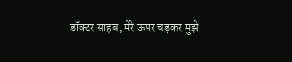डॉक्टर साहब, मेरे ऊपर चड़कर मुझे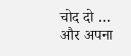चोद दो … और अपना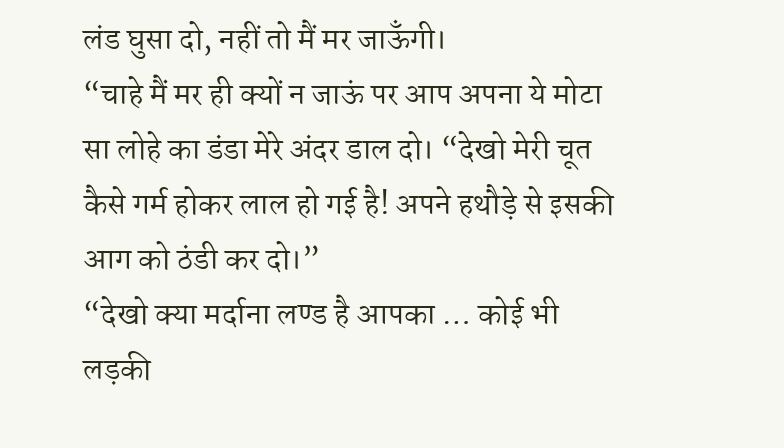लंड घुसा दो, नहीं तो मैं मर जाऊँगी।
“चाहे मैं मर ही क्यों न जाऊं पर आप अपना ये मोटा सा लोहे का डंडा मेरे अंदर डाल दो। “देखो मेरी चूत कैसे गर्म होकर लाल हो गई है! अपने हथौड़े से इसकी आग को ठंडी कर दो।”
“देखो क्या मर्दाना लण्ड है आपका … कोई भी लड़की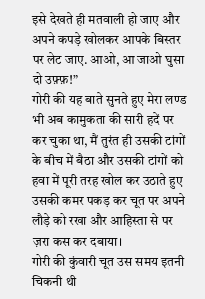इसे देखते ही मतवाली हो जाए और अपने कपड़े खोलकर आपके बिस्तर पर लेट जाए. आओ, आ जाओ घुसा दो उफ़्फ़!”
गोरी की यह बाते सुनते हुए मेरा लण्ड भी अब कामुकता की सारी हदें पर कर चुका था, मैं तुरंत ही उसकी टांगों के बीच में बैठा और उसकी टांगों को हवा में पूरी तरह खोल कर उठाते हुए उसकी कमर पकड़ कर चूत पर अपने लौड़े को रखा और आहिस्ता से पर ज़रा कस कर दबाया।
गोरी की कुंवारी चूत उस समय इतनी चिकनी थी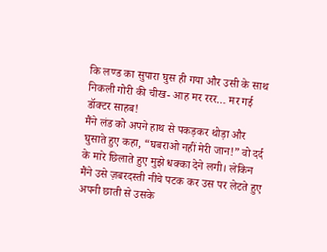कि लण्ड का सुपारा घुस ही गया और उसी के साथ निकली गोरी की चीख- आह मर ररर… मर गई डॉक्टर साहब!
मैंने लंड को अपने हाथ से पकड़कर थोड़ा और घुसाते हुए कहा, “घबराओ नहीं मेरी जान!” वो दर्द के मारे छिलाते हुए मुझे धक्का देने लगी। लेकिन मैंने उसे ज़बरदस्ती नीचे पटक कर उस पर लेटते हुए अपनी छाती से उसके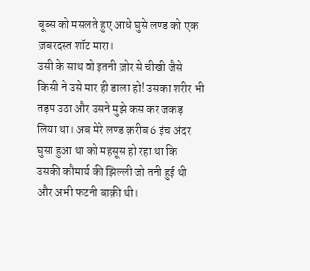बूब्स को मसलते हुए आधे घुसे लण्ड को एक ज़बरदस्त शॉट मारा।
उसी के साथ वो इतनी ज़ोर से चीखी जैसे किसी ने उसे मार ही डाला हो! उसका शरीर भी तड़प उठा और उसने मुझे कस कर जकड़ लिया था। अब मेरे लण्ड क़रीब 6 इंच अंदर घुसा हुआ था को महसूस हो रहा था कि उसकी कौमार्य की झिल्ली जो तनी हुई थी और अभी फटनी बाक़ी थी।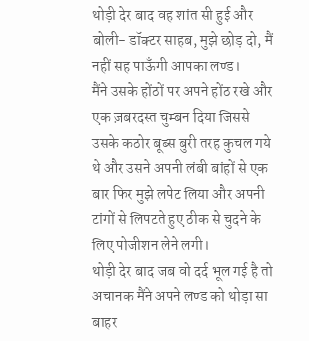थोड़ी देर बाद वह शांत सी हुई और बोली- डॉक्टर साहब, मुझे छोड़ दो, मैं नहीं सह पाऊँगी आपका लण्ड।
मैंने उसके होंठों पर अपने होंठ रखे और एक ज़बरदस्त चुम्बन दिया जिससे उसके कठोर बूब्स बुरी तरह कुचल गये थे और उसने अपनी लंबी बांहों से एक बार फिर मुझे लपेट लिया और अपनी टांगों से लिपटते हुए ठीक से चुदने के लिए पोजीशन लेने लगी।
थोड़ी देर बाद जब वो दर्द भूल गई है तो अचानक मैंने अपने लण्ड को थोड़ा सा बाहर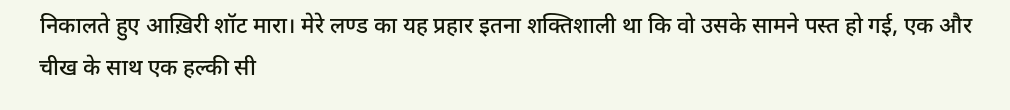निकालते हुए आख़िरी शॉट मारा। मेरे लण्ड का यह प्रहार इतना शक्तिशाली था कि वो उसके सामने पस्त हो गई, एक और चीख के साथ एक हल्की सी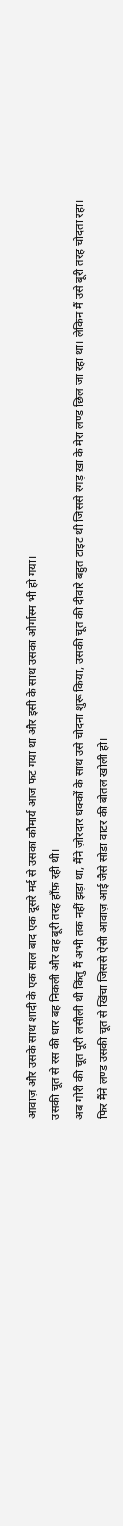आवाज़ और उसके साथ शादी के एक साल बाद एक दूसरे मर्द से उसका कौमार्य आज फट गया था और इसी के साथ उसका ओर्गास्म भी हो गया।
उसकी चूत से रस की धार बह निकली और वह बूरी तरह हाँफ़ रही थी।
अब गोरी की चूत पूरी लसीली थी किंतु मैं अभी तक नहीं झड़ा था, मैंने ज़ोरदार धक्कों के साथ उसे चोदना शुरू किया, उसकी चूत की दीवारे बहुत टाइट थी जिससे रगड़ ख़ा के मेरा लण्ड छिल जा रहा था। लेकिन मैं उसे बूरी तरह चोदता रहा।
फिर मैंने लण्ड उसकी चूत से खिंचा जिससे ऐसी आवाज़ आई जैसे सोडा वाटर की बोतल खोली हो।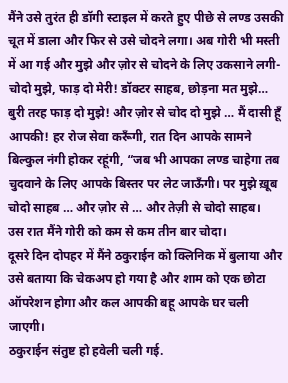मैंने उसे तुरंत ही डॉगी स्टाइल में करते हुए पीछे से लण्ड उसकी चूत में डाला और फिर से उसे चोदने लगा। अब गोरी भी मस्ती में आ गई और मुझे और ज़ोर से चोदने के लिए उकसाने लगी- चोदो मुझे, फाड़ दो मेरी! डॉक्टर साहब, छोड़ना मत मुझे… बुरी तरह फाड़ दो मुझे! और ज़ोर से चोद दो मुझे … मैं दासी हूँ आपकी! हर रोज सेवा करूँगी, रात दिन आपके सामने बिल्कुल नंगी होकर रहूंगी, “जब भी आपका लण्ड चाहेगा तब चुदवाने के लिए आपके बिस्तर पर लेट जाऊँगी। पर मुझे ख़ूब चोदो साहब … और ज़ोर से … और तेज़ी से चोदो साहब।
उस रात मैंने गोरी को कम से कम तीन बार चोदा।
दूसरे दिन दोपहर में मैंने ठकुराईन को क्लिनिक में बुलाया और उसे बताया कि चेकअप हो गया है और शाम को एक छोटा ऑपरेशन होगा और कल आपकी बहू आपके घर चली जाएगी।
ठकुराईन संतुष्ट हो हवेली चली गई.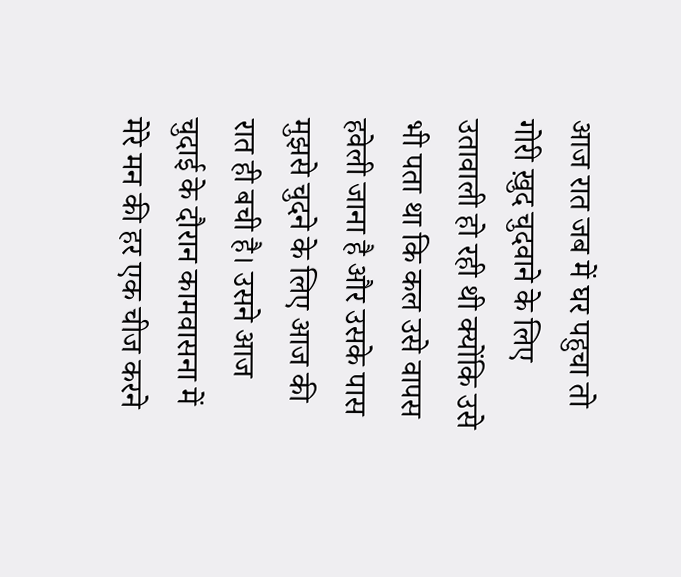आज रात जब में घर पहुचा तो गोरी ख़ुद चुदवाने के लिए उतावाली हो रही थी क्योंकि उसे भी पता था कि कल उसे वापस हवेली जाना है और उसके पास मुझसे चुदने के लिए आज की रात ही बची है। उसने आज चुदाई के दौरान कामवासना में मेरे मन की हर एक चीज करने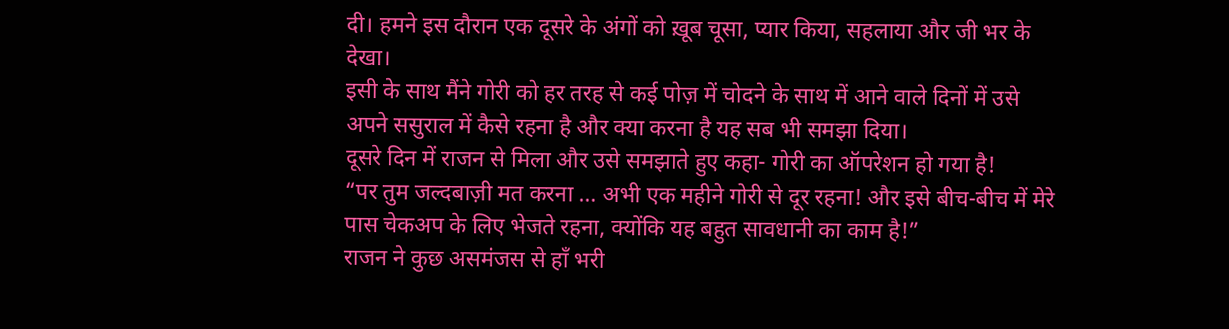दी। हमने इस दौरान एक दूसरे के अंगों को ख़ूब चूसा, प्यार किया, सहलाया और जी भर के देखा।
इसी के साथ मैंने गोरी को हर तरह से कई पोज़ में चोदने के साथ में आने वाले दिनों में उसे अपने ससुराल में कैसे रहना है और क्या करना है यह सब भी समझा दिया।
दूसरे दिन में राजन से मिला और उसे समझाते हुए कहा- गोरी का ऑपरेशन हो गया है!
“पर तुम जल्दबाज़ी मत करना … अभी एक महीने गोरी से दूर रहना! और इसे बीच-बीच में मेरे पास चेकअप के लिए भेजते रहना, क्योंकि यह बहुत सावधानी का काम है!”
राजन ने कुछ असमंजस से हाँ भरी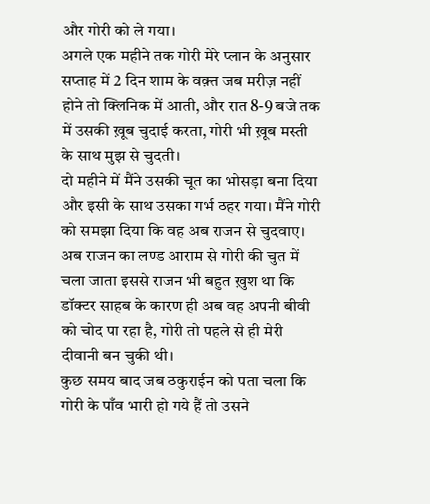और गोरी को ले गया।
अगले एक महीने तक गोरी मेरे प्लान के अनुसार सप्ताह में 2 दिन शाम के वक़्त जब मरीज़ नहीं होने तो क्लिनिक में आती, और रात 8-9 बजे तक में उसकी ख़ूब चुदाई करता, गोरी भी ख़ूब मस्ती के साथ मुझ से चुदती।
दो महीने में मैंने उसकी चूत का भोसड़ा बना दिया और इसी के साथ उसका गर्भ ठहर गया। मैंने गोरी को समझा दिया कि वह अब राजन से चुदवाए। अब राजन का लण्ड आराम से गोरी की चुत में चला जाता इससे राजन भी बहुत ख़ुश था कि डॉक्टर साहब के कारण ही अब वह अपनी बीवी को चोद पा रहा है, गोरी तो पहले से ही मेरी दीवानी बन चुकी थी।
कुछ समय बाद जब ठकुराईन को पता चला कि गोरी के पाँव भारी हो गये हैं तो उसने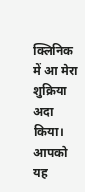क्लिनिक में आ मेरा शुक्रिया अदा किया।
आपको यह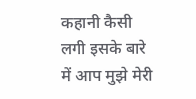कहानी कैसी लगी इसके बारे में आप मुझे मेरी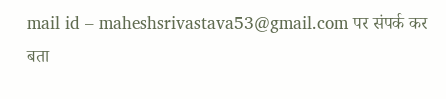mail id – maheshsrivastava53@gmail.com पर संपर्क कर बता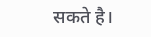सकते है।